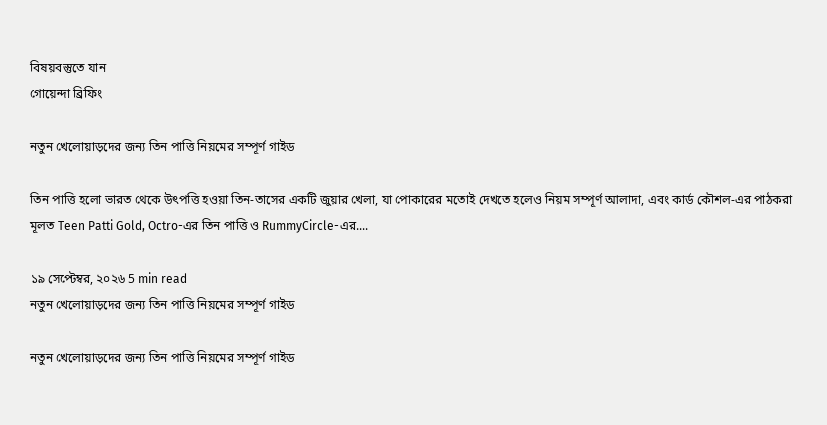বিষয়বস্তুতে যান
গোয়েন্দা ব্রিফিং

নতুন খেলোয়াড়দের জন্য তিন পাত্তি নিয়মের সম্পূর্ণ গাইড

তিন পাত্তি হলো ভারত থেকে উৎপত্তি হওয়া তিন-তাসের একটি জুয়ার খেলা, যা পোকারের মতোই দেখতে হলেও নিয়ম সম্পূর্ণ আলাদা, এবং কার্ড কৌশল-এর পাঠকরা মূলত Teen Patti Gold, Octro-এর তিন পাত্তি ও RummyCircle-এর....

১৯ সেপ্টেম্বর, ২০২৬ 5 min read
নতুন খেলোয়াড়দের জন্য তিন পাত্তি নিয়মের সম্পূর্ণ গাইড

নতুন খেলোয়াড়দের জন্য তিন পাত্তি নিয়মের সম্পূর্ণ গাইড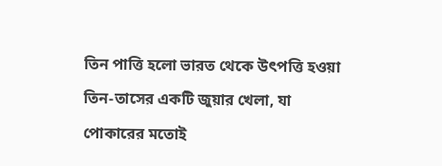তিন পাত্তি হলো ভারত থেকে উৎপত্তি হওয়া তিন-তাসের একটি জুয়ার খেলা, যা পোকারের মতোই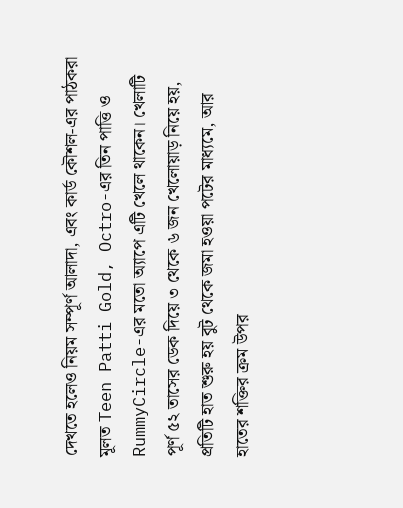দেখতে হলেও নিয়ম সম্পূর্ণ আলাদা, এবং কার্ড কৌশল-এর পাঠকরা মূলত Teen Patti Gold, Octro-এর তিন পাত্তি ও RummyCircle-এর মতো অ্যাপে এটি খেলে থাকেন। খেলাটি পূর্ণ ৫২ তাসের ডেক দিয়ে ৩ থেকে ৬ জন খেলোয়াড় নিয়ে হয়, প্রতিটি হাত শুরু হয় বুট থেকে জমা হওয়া পটের মাধ্যমে, আর হাতের শক্তির ক্রম উপর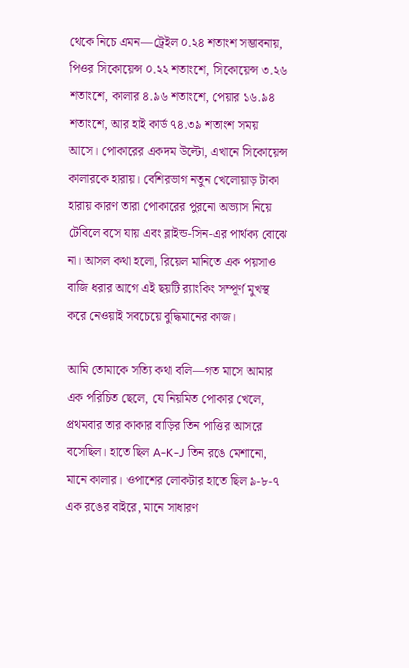থেকে নিচে এমন—ট্রেইল ০.২৪ শতাংশ সম্ভাবনায়, পিওর সিকোয়েন্স ০.২২ শতাংশে, সিকোয়েন্স ৩.২৬ শতাংশে, কালার ৪.৯৬ শতাংশে, পেয়ার ১৬.৯৪ শতাংশে, আর হাই কার্ড ৭৪.৩৯ শতাংশ সময় আসে। পোকারের একদম উল্টো, এখানে সিকোয়েন্স কালারকে হারায়। বেশিরভাগ নতুন খেলোয়াড় টাকা হারায় কারণ তারা পোকারের পুরনো অভ্যাস নিয়ে টেবিলে বসে যায় এবং ব্লাইন্ড-সিন-এর পার্থক্য বোঝে না। আসল কথা হলো, রিয়েল মানিতে এক পয়সাও বাজি ধরার আগে এই ছয়টি র‍্যাংকিং সম্পূর্ণ মুখস্থ করে নেওয়াই সবচেয়ে বুদ্ধিমানের কাজ।

আমি তোমাকে সত্যি কথা বলি—গত মাসে আমার এক পরিচিত ছেলে, যে নিয়মিত পোকার খেলে, প্রথমবার তার কাকার বাড়ির তিন পাত্তির আসরে বসেছিল। হাতে ছিল A-K-J তিন রঙে মেশানো, মানে কালার। ওপাশের লোকটার হাতে ছিল ৯-৮-৭ এক রঙের বাইরে, মানে সাধারণ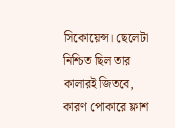সিকোয়েন্স। ছেলেটা নিশ্চিত ছিল তার কালারই জিতবে, কারণ পোকারে ফ্লাশ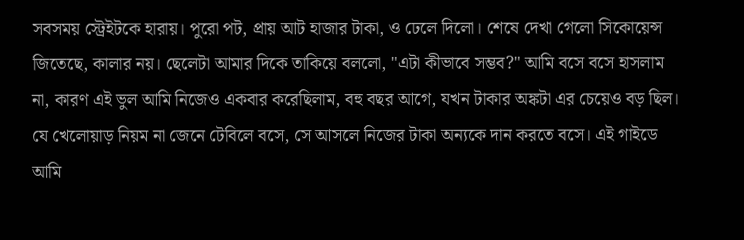সবসময় স্ট্রেইটকে হারায়। পুরো পট, প্রায় আট হাজার টাকা, ও ঢেলে দিলো। শেষে দেখা গেলো সিকোয়েন্স জিতেছে, কালার নয়। ছেলেটা আমার দিকে তাকিয়ে বললো, "এটা কীভাবে সম্ভব?" আমি বসে বসে হাসলাম না, কারণ এই ভুল আমি নিজেও একবার করেছিলাম, বহু বছর আগে, যখন টাকার অঙ্কটা এর চেয়েও বড় ছিল। যে খেলোয়াড় নিয়ম না জেনে টেবিলে বসে, সে আসলে নিজের টাকা অন্যকে দান করতে বসে। এই গাইডে আমি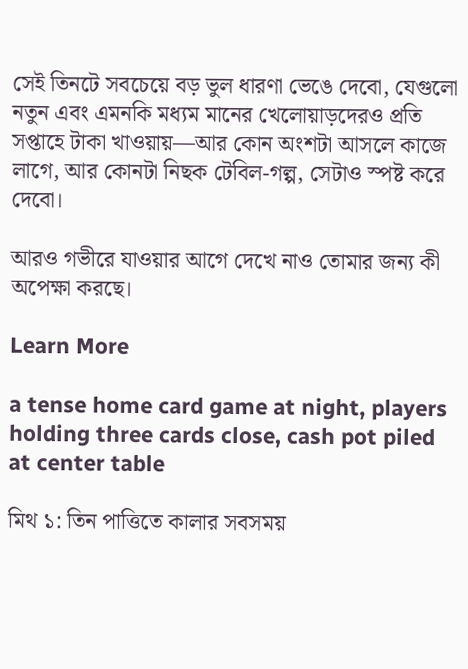সেই তিনটে সবচেয়ে বড় ভুল ধারণা ভেঙে দেবো, যেগুলো নতুন এবং এমনকি মধ্যম মানের খেলোয়াড়দেরও প্রতি সপ্তাহে টাকা খাওয়ায়—আর কোন অংশটা আসলে কাজে লাগে, আর কোনটা নিছক টেবিল-গল্প, সেটাও স্পষ্ট করে দেবো।

আরও গভীরে যাওয়ার আগে দেখে নাও তোমার জন্য কী অপেক্ষা করছে।

Learn More

a tense home card game at night, players holding three cards close, cash pot piled at center table

মিথ ১: তিন পাত্তিতে কালার সবসময়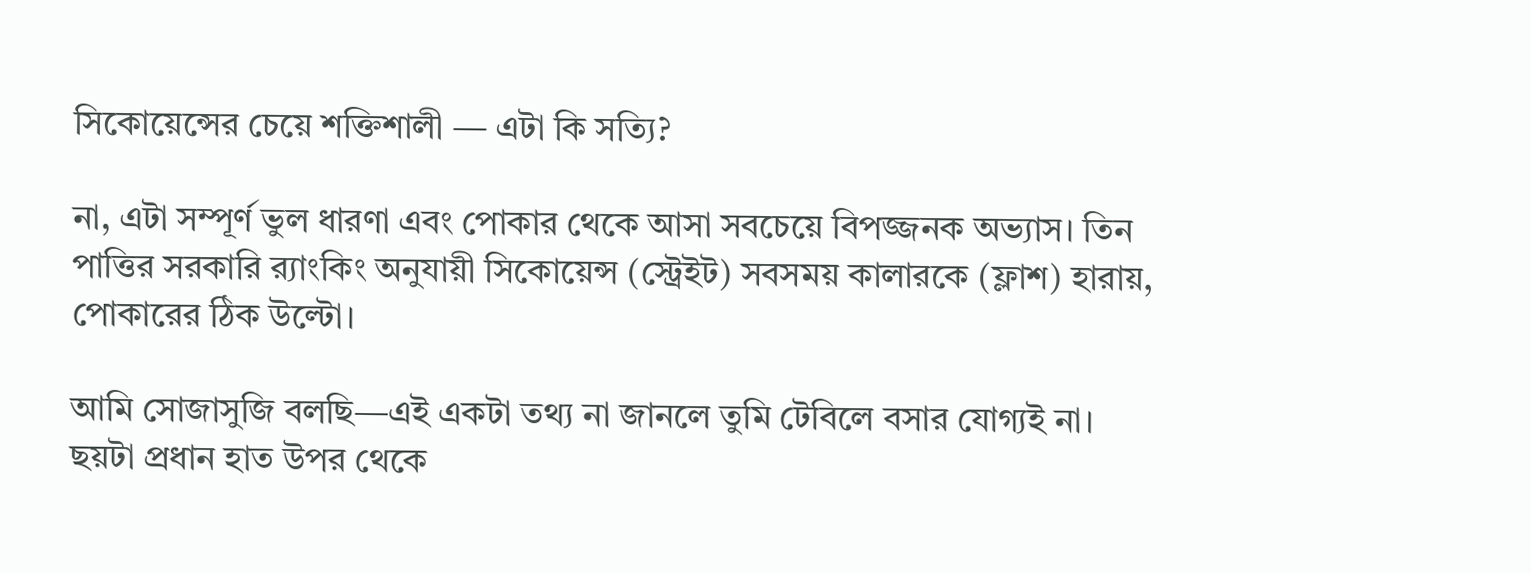সিকোয়েন্সের চেয়ে শক্তিশালী — এটা কি সত্যি?

না, এটা সম্পূর্ণ ভুল ধারণা এবং পোকার থেকে আসা সবচেয়ে বিপজ্জনক অভ্যাস। তিন পাত্তির সরকারি র‍্যাংকিং অনুযায়ী সিকোয়েন্স (স্ট্রেইট) সবসময় কালারকে (ফ্লাশ) হারায়, পোকারের ঠিক উল্টো।

আমি সোজাসুজি বলছি—এই একটা তথ্য না জানলে তুমি টেবিলে বসার যোগ্যই না। ছয়টা প্রধান হাত উপর থেকে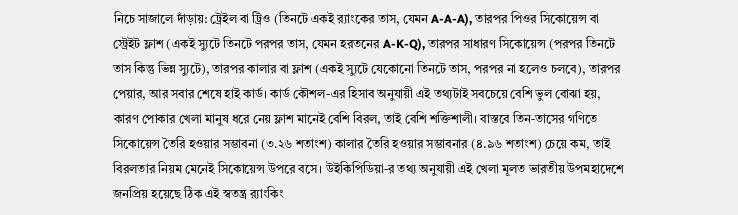নিচে সাজালে দাঁড়ায়: ট্রেইল বা ট্রিও (তিনটে একই র‍্যাংকের তাস, যেমন A-A-A), তারপর পিওর সিকোয়েন্স বা স্ট্রেইট ফ্লাশ (একই স্যুটে তিনটে পরপর তাস, যেমন হরতনের A-K-Q), তারপর সাধারণ সিকোয়েন্স (পরপর তিনটে তাস কিন্তু ভিন্ন স্যুটে), তারপর কালার বা ফ্লাশ (একই স্যুটে যেকোনো তিনটে তাস, পরপর না হলেও চলবে), তারপর পেয়ার, আর সবার শেষে হাই কার্ড। কার্ড কৌশল-এর হিসাব অনুযায়ী এই তথ্যটাই সবচেয়ে বেশি ভুল বোঝা হয়, কারণ পোকার খেলা মানুষ ধরে নেয় ফ্লাশ মানেই বেশি বিরল, তাই বেশি শক্তিশালী। বাস্তবে তিন-তাসের গণিতে সিকোয়েন্স তৈরি হওয়ার সম্ভাবনা (৩.২৬ শতাংশ) কালার তৈরি হওয়ার সম্ভাবনার (৪.৯৬ শতাংশ) চেয়ে কম, তাই বিরলতার নিয়ম মেনেই সিকোয়েন্স উপরে বসে। উইকিপিডিয়া-র তথ্য অনুযায়ী এই খেলা মূলত ভারতীয় উপমহাদেশে জনপ্রিয় হয়েছে ঠিক এই স্বতন্ত্র র‍্যাংকিং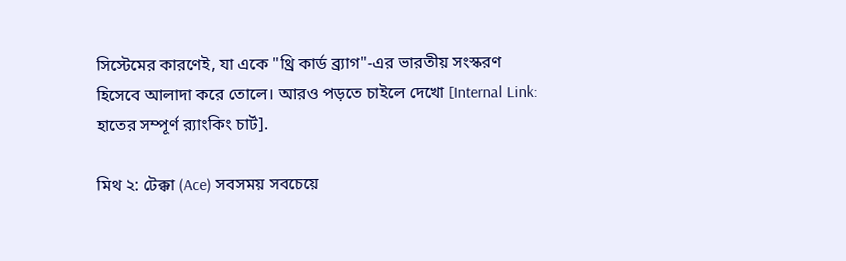সিস্টেমের কারণেই, যা একে "থ্রি কার্ড ব্র্যাগ"-এর ভারতীয় সংস্করণ হিসেবে আলাদা করে তোলে। আরও পড়তে চাইলে দেখো [Internal Link: হাতের সম্পূর্ণ র‍্যাংকিং চার্ট].

মিথ ২: টেক্কা (Ace) সবসময় সবচেয়ে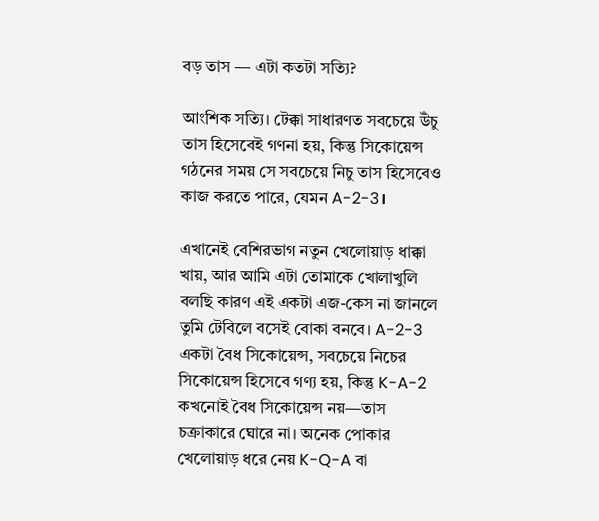বড় তাস — এটা কতটা সত্যি?

আংশিক সত্যি। টেক্কা সাধারণত সবচেয়ে উঁচু তাস হিসেবেই গণনা হয়, কিন্তু সিকোয়েন্স গঠনের সময় সে সবচেয়ে নিচু তাস হিসেবেও কাজ করতে পারে, যেমন A-2-3।

এখানেই বেশিরভাগ নতুন খেলোয়াড় ধাক্কা খায়, আর আমি এটা তোমাকে খোলাখুলি বলছি কারণ এই একটা এজ-কেস না জানলে তুমি টেবিলে বসেই বোকা বনবে। A-2-3 একটা বৈধ সিকোয়েন্স, সবচেয়ে নিচের সিকোয়েন্স হিসেবে গণ্য হয়, কিন্তু K-A-2 কখনোই বৈধ সিকোয়েন্স নয়—তাস চক্রাকারে ঘোরে না। অনেক পোকার খেলোয়াড় ধরে নেয় K-Q-A বা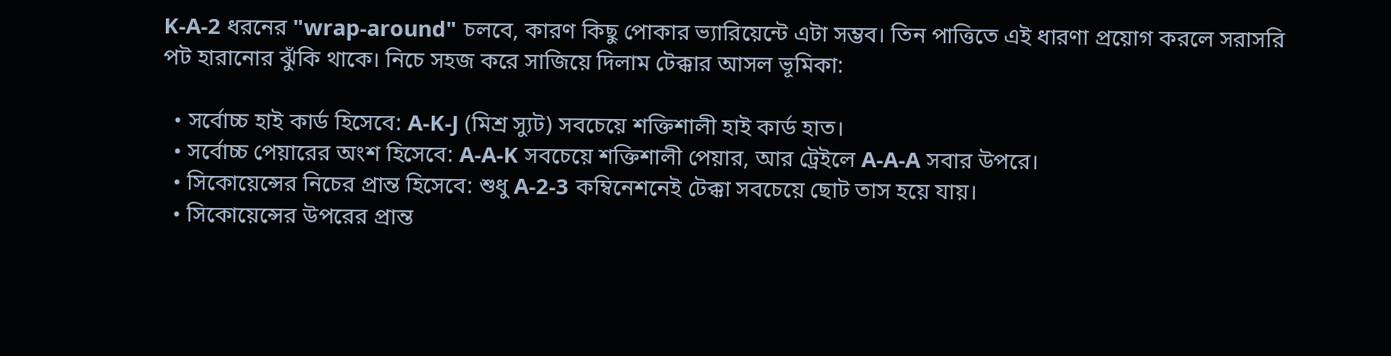K-A-2 ধরনের "wrap-around" চলবে, কারণ কিছু পোকার ভ্যারিয়েন্টে এটা সম্ভব। তিন পাত্তিতে এই ধারণা প্রয়োগ করলে সরাসরি পট হারানোর ঝুঁকি থাকে। নিচে সহজ করে সাজিয়ে দিলাম টেক্কার আসল ভূমিকা:

  • সর্বোচ্চ হাই কার্ড হিসেবে: A-K-J (মিশ্র স্যুট) সবচেয়ে শক্তিশালী হাই কার্ড হাত।
  • সর্বোচ্চ পেয়ারের অংশ হিসেবে: A-A-K সবচেয়ে শক্তিশালী পেয়ার, আর ট্রেইলে A-A-A সবার উপরে।
  • সিকোয়েন্সের নিচের প্রান্ত হিসেবে: শুধু A-2-3 কম্বিনেশনেই টেক্কা সবচেয়ে ছোট তাস হয়ে যায়।
  • সিকোয়েন্সের উপরের প্রান্ত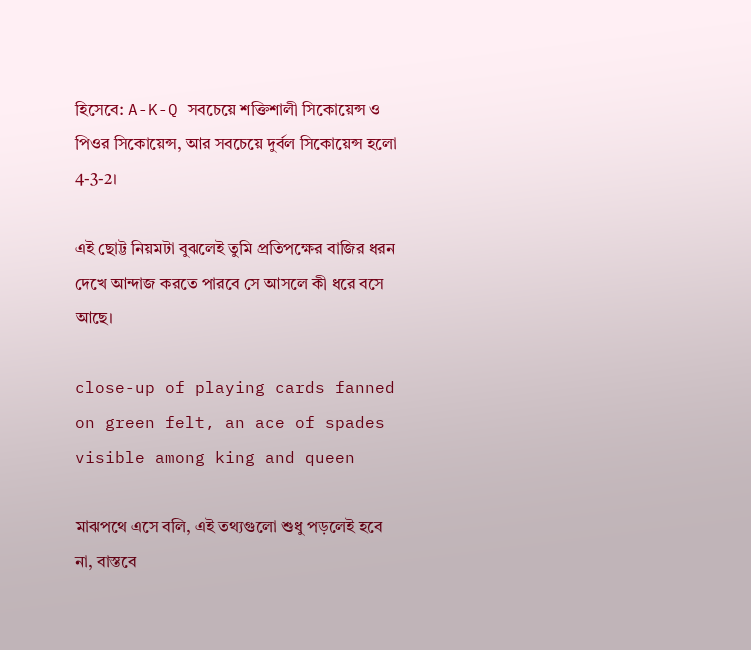হিসেবে: A-K-Q সবচেয়ে শক্তিশালী সিকোয়েন্স ও পিওর সিকোয়েন্স, আর সবচেয়ে দুর্বল সিকোয়েন্স হলো 4-3-2।

এই ছোট্ট নিয়মটা বুঝলেই তুমি প্রতিপক্ষের বাজির ধরন দেখে আন্দাজ করতে পারবে সে আসলে কী ধরে বসে আছে।

close-up of playing cards fanned on green felt, an ace of spades visible among king and queen

মাঝপথে এসে বলি, এই তথ্যগুলো শুধু পড়লেই হবে না, বাস্তবে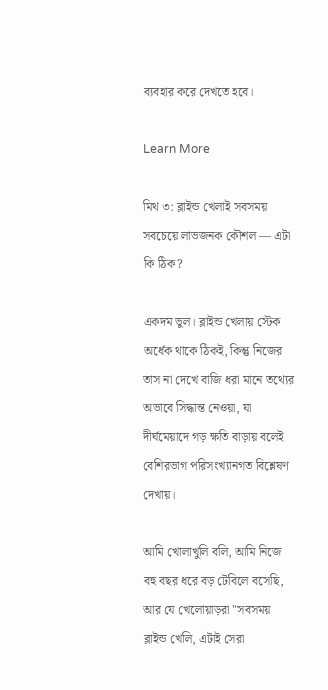ব্যবহার করে দেখতে হবে।

Learn More

মিথ ৩: ব্লাইন্ড খেলাই সবসময় সবচেয়ে লাভজনক কৌশল — এটা কি ঠিক?

একদম ভুল। ব্লাইন্ড খেলায় স্টেক অর্ধেক থাকে ঠিকই, কিন্তু নিজের তাস না দেখে বাজি ধরা মানে তথ্যের অভাবে সিদ্ধান্ত নেওয়া, যা দীর্ঘমেয়াদে গড় ক্ষতি বাড়ায় বলেই বেশিরভাগ পরিসংখ্যানগত বিশ্লেষণ দেখায়।

আমি খোলাখুলি বলি, আমি নিজে বহু বছর ধরে বড় টেবিলে বসেছি, আর যে খেলোয়াড়রা "সবসময় ব্লাইন্ড খেলি, এটাই সেরা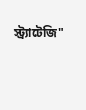স্ট্র্যাটেজি"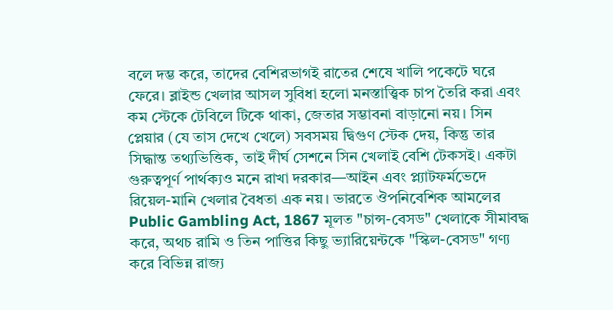বলে দম্ভ করে, তাদের বেশিরভাগই রাতের শেষে খালি পকেটে ঘরে ফেরে। ব্লাইন্ড খেলার আসল সুবিধা হলো মনস্তাত্ত্বিক চাপ তৈরি করা এবং কম স্টেকে টেবিলে টিকে থাকা, জেতার সম্ভাবনা বাড়ানো নয়। সিন প্লেয়ার (যে তাস দেখে খেলে) সবসময় দ্বিগুণ স্টেক দেয়, কিন্তু তার সিদ্ধান্ত তথ্যভিত্তিক, তাই দীর্ঘ সেশনে সিন খেলাই বেশি টেকসই। একটা গুরুত্বপূর্ণ পার্থক্যও মনে রাখা দরকার—আইন এবং প্ল্যাটফর্মভেদে রিয়েল-মানি খেলার বৈধতা এক নয়। ভারতে ঔপনিবেশিক আমলের Public Gambling Act, 1867 মূলত "চান্স-বেসড" খেলাকে সীমাবদ্ধ করে, অথচ রামি ও তিন পাত্তির কিছু ভ্যারিয়েন্টকে "স্কিল-বেসড" গণ্য করে বিভিন্ন রাজ্য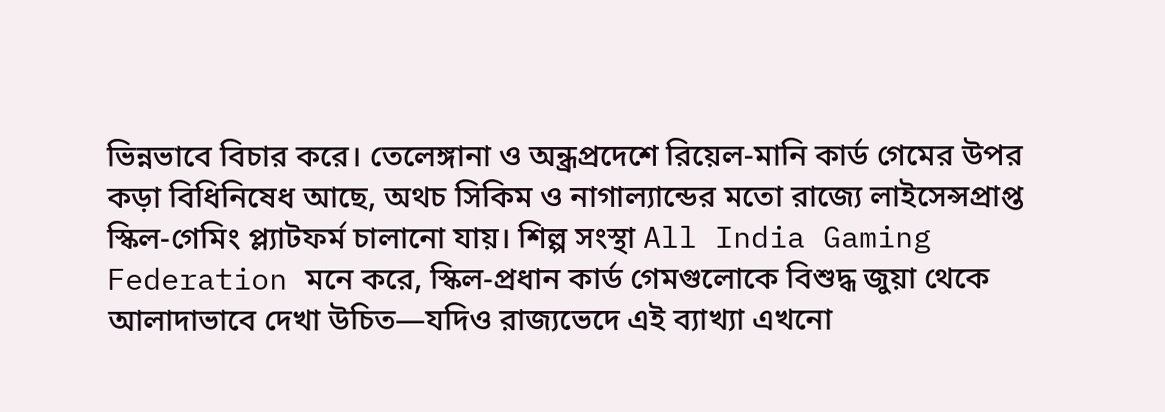ভিন্নভাবে বিচার করে। তেলেঙ্গানা ও অন্ধ্রপ্রদেশে রিয়েল-মানি কার্ড গেমের উপর কড়া বিধিনিষেধ আছে, অথচ সিকিম ও নাগাল্যান্ডের মতো রাজ্যে লাইসেন্সপ্রাপ্ত স্কিল-গেমিং প্ল্যাটফর্ম চালানো যায়। শিল্প সংস্থা All India Gaming Federation মনে করে, স্কিল-প্রধান কার্ড গেমগুলোকে বিশুদ্ধ জুয়া থেকে আলাদাভাবে দেখা উচিত—যদিও রাজ্যভেদে এই ব্যাখ্যা এখনো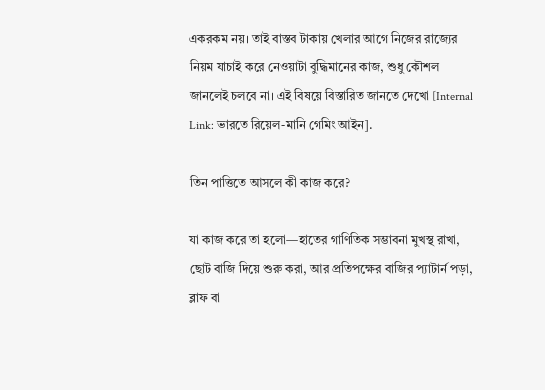একরকম নয়। তাই বাস্তব টাকায় খেলার আগে নিজের রাজ্যের নিয়ম যাচাই করে নেওয়াটা বুদ্ধিমানের কাজ, শুধু কৌশল জানলেই চলবে না। এই বিষয়ে বিস্তারিত জানতে দেখো [Internal Link: ভারতে রিয়েল-মানি গেমিং আইন].

তিন পাত্তিতে আসলে কী কাজ করে?

যা কাজ করে তা হলো—হাতের গাণিতিক সম্ভাবনা মুখস্থ রাখা, ছোট বাজি দিয়ে শুরু করা, আর প্রতিপক্ষের বাজির প্যাটার্ন পড়া, ব্লাফ বা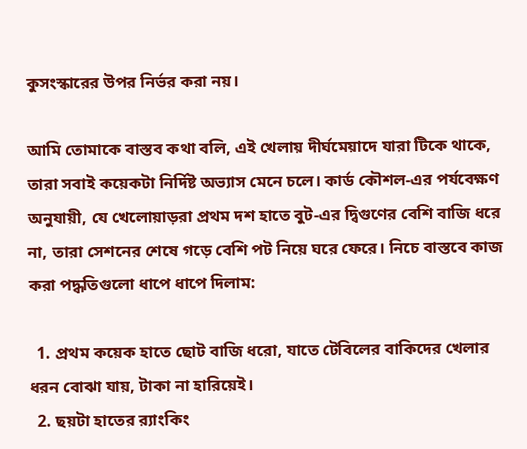কুসংস্কারের উপর নির্ভর করা নয়।

আমি তোমাকে বাস্তব কথা বলি, এই খেলায় দীর্ঘমেয়াদে যারা টিকে থাকে, তারা সবাই কয়েকটা নির্দিষ্ট অভ্যাস মেনে চলে। কার্ড কৌশল-এর পর্যবেক্ষণ অনুযায়ী, যে খেলোয়াড়রা প্রথম দশ হাতে বুট-এর দ্বিগুণের বেশি বাজি ধরে না, তারা সেশনের শেষে গড়ে বেশি পট নিয়ে ঘরে ফেরে। নিচে বাস্তবে কাজ করা পদ্ধতিগুলো ধাপে ধাপে দিলাম:

  1. প্রথম কয়েক হাতে ছোট বাজি ধরো, যাতে টেবিলের বাকিদের খেলার ধরন বোঝা যায়, টাকা না হারিয়েই।
  2. ছয়টা হাতের র‍্যাংকিং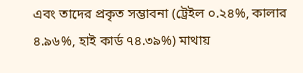এবং তাদের প্রকৃত সম্ভাবনা (ট্রেইল ০.২৪%, কালার ৪.৯৬%, হাই কার্ড ৭৪.৩৯%) মাথায়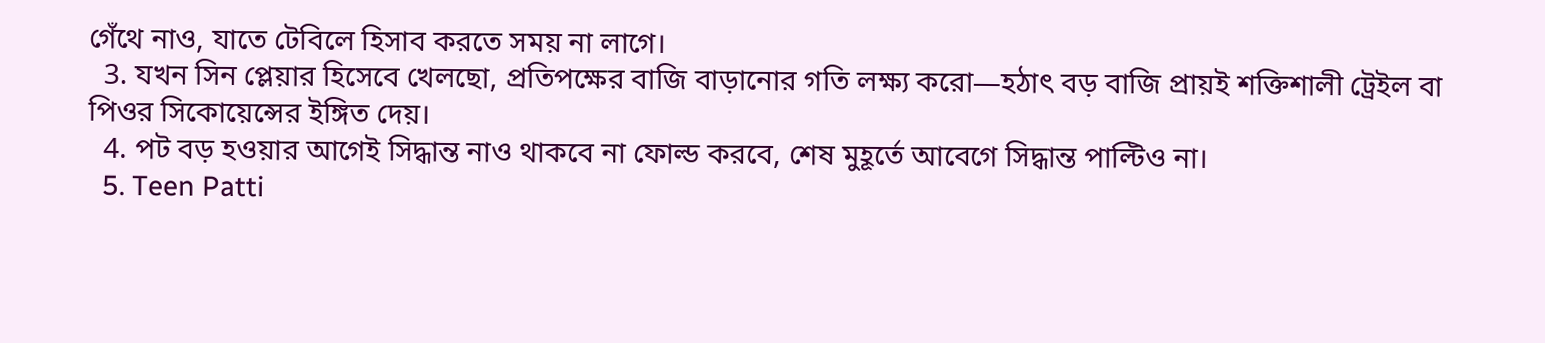গেঁথে নাও, যাতে টেবিলে হিসাব করতে সময় না লাগে।
  3. যখন সিন প্লেয়ার হিসেবে খেলছো, প্রতিপক্ষের বাজি বাড়ানোর গতি লক্ষ্য করো—হঠাৎ বড় বাজি প্রায়ই শক্তিশালী ট্রেইল বা পিওর সিকোয়েন্সের ইঙ্গিত দেয়।
  4. পট বড় হওয়ার আগেই সিদ্ধান্ত নাও থাকবে না ফোল্ড করবে, শেষ মুহূর্তে আবেগে সিদ্ধান্ত পাল্টিও না।
  5. Teen Patti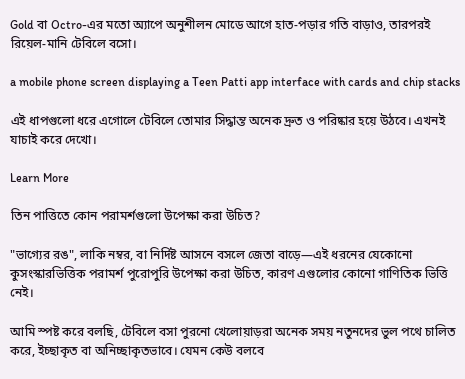Gold বা Octro-এর মতো অ্যাপে অনুশীলন মোডে আগে হাত-পড়ার গতি বাড়াও, তারপরই রিয়েল-মানি টেবিলে বসো।

a mobile phone screen displaying a Teen Patti app interface with cards and chip stacks

এই ধাপগুলো ধরে এগোলে টেবিলে তোমার সিদ্ধান্ত অনেক দ্রুত ও পরিষ্কার হয়ে উঠবে। এখনই যাচাই করে দেখো।

Learn More

তিন পাত্তিতে কোন পরামর্শগুলো উপেক্ষা করা উচিত?

"ভাগ্যের রঙ", লাকি নম্বর, বা নির্দিষ্ট আসনে বসলে জেতা বাড়ে—এই ধরনের যেকোনো কুসংস্কারভিত্তিক পরামর্শ পুরোপুরি উপেক্ষা করা উচিত, কারণ এগুলোর কোনো গাণিতিক ভিত্তি নেই।

আমি স্পষ্ট করে বলছি, টেবিলে বসা পুরনো খেলোয়াড়রা অনেক সময় নতুনদের ভুল পথে চালিত করে, ইচ্ছাকৃত বা অনিচ্ছাকৃতভাবে। যেমন কেউ বলবে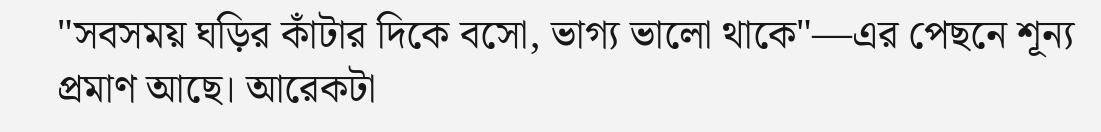"সবসময় ঘড়ির কাঁটার দিকে বসো, ভাগ্য ভালো থাকে"—এর পেছনে শূন্য প্রমাণ আছে। আরেকটা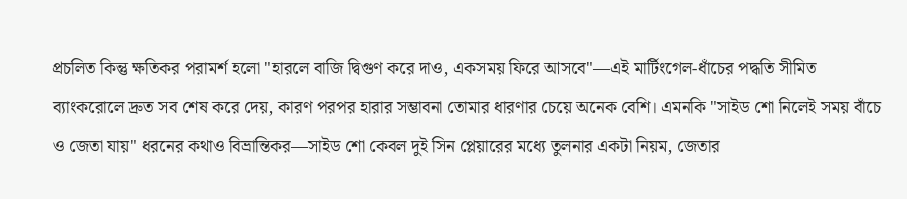প্রচলিত কিন্তু ক্ষতিকর পরামর্শ হলো "হারলে বাজি দ্বিগুণ করে দাও, একসময় ফিরে আসবে"—এই মার্টিংগেল-ধাঁচের পদ্ধতি সীমিত ব্যাংকরোলে দ্রুত সব শেষ করে দেয়, কারণ পরপর হারার সম্ভাবনা তোমার ধারণার চেয়ে অনেক বেশি। এমনকি "সাইড শো নিলেই সময় বাঁচে ও জেতা যায়" ধরনের কথাও বিভ্রান্তিকর—সাইড শো কেবল দুই সিন প্লেয়ারের মধ্যে তুলনার একটা নিয়ম, জেতার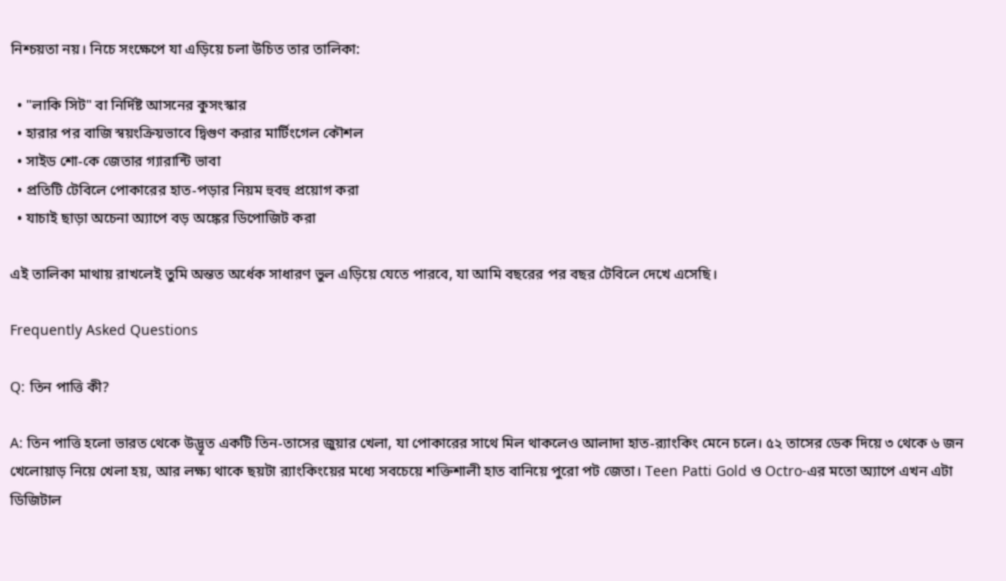নিশ্চয়তা নয়। নিচে সংক্ষেপে যা এড়িয়ে চলা উচিত তার তালিকা:

  • "লাকি সিট" বা নির্দিষ্ট আসনের কুসংস্কার
  • হারার পর বাজি স্বয়ংক্রিয়ভাবে দ্বিগুণ করার মার্টিংগেল কৌশল
  • সাইড শো-কে জেতার গ্যারান্টি ভাবা
  • প্রতিটি টেবিলে পোকারের হাত-পড়ার নিয়ম হুবহু প্রয়োগ করা
  • যাচাই ছাড়া অচেনা অ্যাপে বড় অঙ্কের ডিপোজিট করা

এই তালিকা মাথায় রাখলেই তুমি অন্তত অর্ধেক সাধারণ ভুল এড়িয়ে যেতে পারবে, যা আমি বছরের পর বছর টেবিলে দেখে এসেছি।

Frequently Asked Questions

Q: তিন পাত্তি কী?

A: তিন পাত্তি হলো ভারত থেকে উদ্ভূত একটি তিন-তাসের জুয়ার খেলা, যা পোকারের সাথে মিল থাকলেও আলাদা হাত-র‍্যাংকিং মেনে চলে। ৫২ তাসের ডেক দিয়ে ৩ থেকে ৬ জন খেলোয়াড় নিয়ে খেলা হয়, আর লক্ষ্য থাকে ছয়টা র‍্যাংকিংয়ের মধ্যে সবচেয়ে শক্তিশালী হাত বানিয়ে পুরো পট জেতা। Teen Patti Gold ও Octro-এর মতো অ্যাপে এখন এটা ডিজিটাল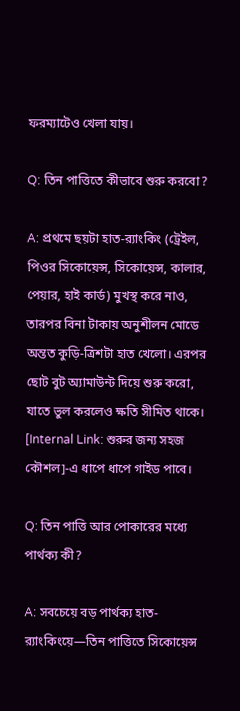ফরম্যাটেও খেলা যায়।

Q: তিন পাত্তিতে কীভাবে শুরু করবো?

A: প্রথমে ছয়টা হাত-র‍্যাংকিং (ট্রেইল, পিওর সিকোয়েন্স, সিকোয়েন্স, কালার, পেয়ার, হাই কার্ড) মুখস্থ করে নাও, তারপর বিনা টাকায় অনুশীলন মোডে অন্তত কুড়ি-ত্রিশটা হাত খেলো। এরপর ছোট বুট অ্যামাউন্ট দিয়ে শুরু করো, যাতে ভুল করলেও ক্ষতি সীমিত থাকে। [Internal Link: শুরুর জন্য সহজ কৌশল]-এ ধাপে ধাপে গাইড পাবে।

Q: তিন পাত্তি আর পোকারের মধ্যে পার্থক্য কী?

A: সবচেয়ে বড় পার্থক্য হাত-র‍্যাংকিংয়ে—তিন পাত্তিতে সিকোয়েন্স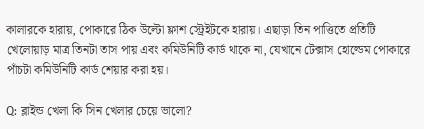কালারকে হারায়, পোকারে ঠিক উল্টো ফ্লাশ স্ট্রেইটকে হারায়। এছাড়া তিন পাত্তিতে প্রতিটি খেলোয়াড় মাত্র তিনটা তাস পায় এবং কমিউনিটি কার্ড থাকে না, যেখানে টেক্সাস হোল্ডেম পোকারে পাঁচটা কমিউনিটি কার্ড শেয়ার করা হয়।

Q: ব্লাইন্ড খেলা কি সিন খেলার চেয়ে ভালো?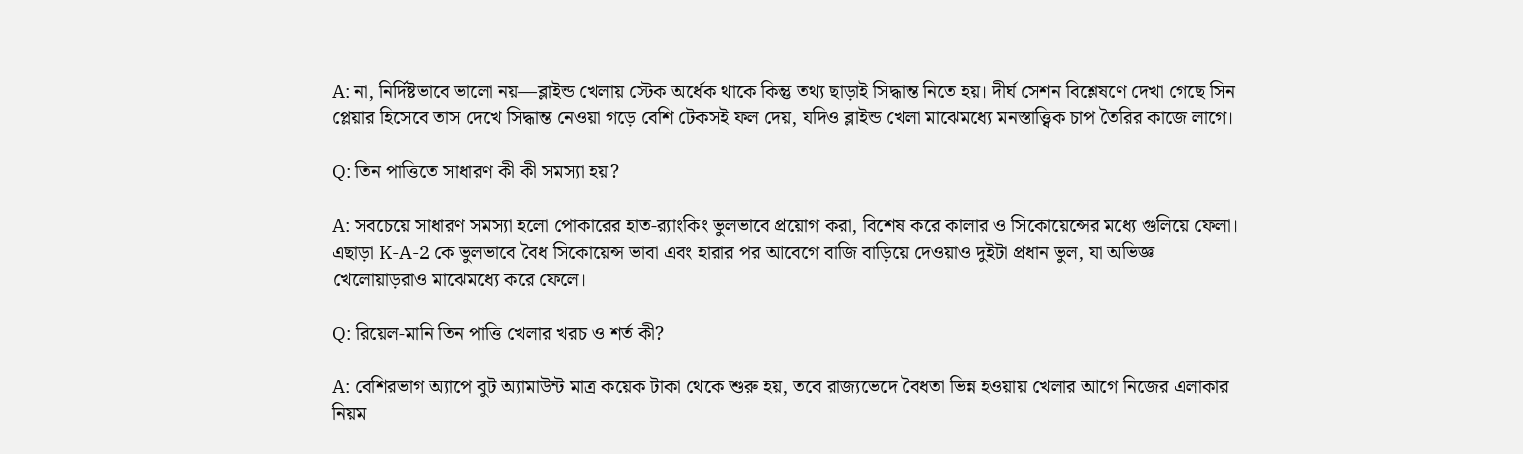A: না, নির্দিষ্টভাবে ভালো নয়—ব্লাইন্ড খেলায় স্টেক অর্ধেক থাকে কিন্তু তথ্য ছাড়াই সিদ্ধান্ত নিতে হয়। দীর্ঘ সেশন বিশ্লেষণে দেখা গেছে সিন প্লেয়ার হিসেবে তাস দেখে সিদ্ধান্ত নেওয়া গড়ে বেশি টেকসই ফল দেয়, যদিও ব্লাইন্ড খেলা মাঝেমধ্যে মনস্তাত্ত্বিক চাপ তৈরির কাজে লাগে।

Q: তিন পাত্তিতে সাধারণ কী কী সমস্যা হয়?

A: সবচেয়ে সাধারণ সমস্যা হলো পোকারের হাত-র‍্যাংকিং ভুলভাবে প্রয়োগ করা, বিশেষ করে কালার ও সিকোয়েন্সের মধ্যে গুলিয়ে ফেলা। এছাড়া K-A-2 কে ভুলভাবে বৈধ সিকোয়েন্স ভাবা এবং হারার পর আবেগে বাজি বাড়িয়ে দেওয়াও দুইটা প্রধান ভুল, যা অভিজ্ঞ খেলোয়াড়রাও মাঝেমধ্যে করে ফেলে।

Q: রিয়েল-মানি তিন পাত্তি খেলার খরচ ও শর্ত কী?

A: বেশিরভাগ অ্যাপে বুট অ্যামাউন্ট মাত্র কয়েক টাকা থেকে শুরু হয়, তবে রাজ্যভেদে বৈধতা ভিন্ন হওয়ায় খেলার আগে নিজের এলাকার নিয়ম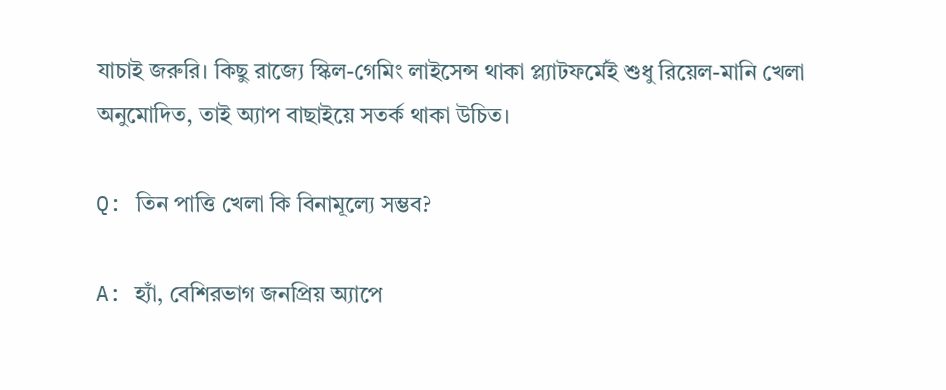যাচাই জরুরি। কিছু রাজ্যে স্কিল-গেমিং লাইসেন্স থাকা প্ল্যাটফর্মেই শুধু রিয়েল-মানি খেলা অনুমোদিত, তাই অ্যাপ বাছাইয়ে সতর্ক থাকা উচিত।

Q: তিন পাত্তি খেলা কি বিনামূল্যে সম্ভব?

A: হ্যাঁ, বেশিরভাগ জনপ্রিয় অ্যাপে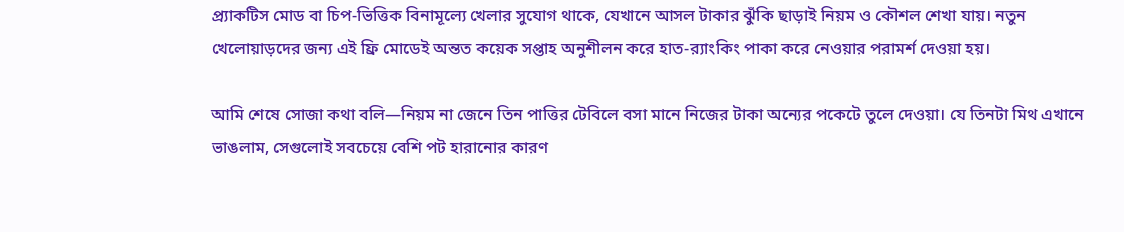প্র্যাকটিস মোড বা চিপ-ভিত্তিক বিনামূল্যে খেলার সুযোগ থাকে, যেখানে আসল টাকার ঝুঁকি ছাড়াই নিয়ম ও কৌশল শেখা যায়। নতুন খেলোয়াড়দের জন্য এই ফ্রি মোডেই অন্তত কয়েক সপ্তাহ অনুশীলন করে হাত-র‍্যাংকিং পাকা করে নেওয়ার পরামর্শ দেওয়া হয়।

আমি শেষে সোজা কথা বলি—নিয়ম না জেনে তিন পাত্তির টেবিলে বসা মানে নিজের টাকা অন্যের পকেটে তুলে দেওয়া। যে তিনটা মিথ এখানে ভাঙলাম, সেগুলোই সবচেয়ে বেশি পট হারানোর কারণ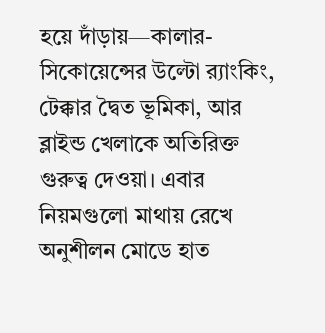হয়ে দাঁড়ায়—কালার-সিকোয়েন্সের উল্টো র‍্যাংকিং, টেক্কার দ্বৈত ভূমিকা, আর ব্লাইন্ড খেলাকে অতিরিক্ত গুরুত্ব দেওয়া। এবার নিয়মগুলো মাথায় রেখে অনুশীলন মোডে হাত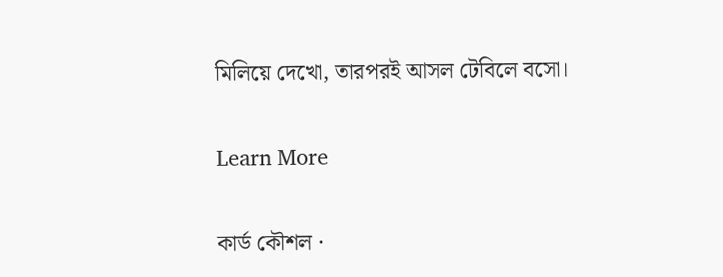মিলিয়ে দেখো, তারপরই আসল টেবিলে বসো।

Learn More

কার্ড কৌশল ·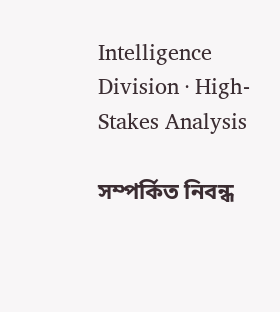Intelligence Division · High-Stakes Analysis

সম্পর্কিত নিবন্ধ